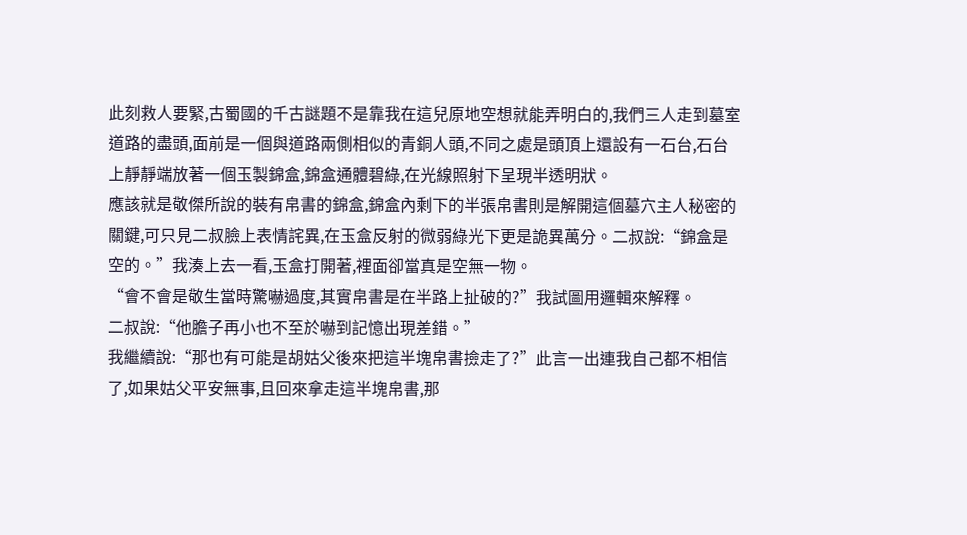此刻救人要緊,古蜀國的千古謎題不是靠我在這兒原地空想就能弄明白的,我們三人走到墓室道路的盡頭,面前是一個與道路兩側相似的青銅人頭,不同之處是頭頂上還設有一石台,石台上靜靜端放著一個玉製錦盒,錦盒通體碧綠,在光線照射下呈現半透明狀。
應該就是敬傑所說的裝有帛書的錦盒,錦盒內剩下的半張帛書則是解開這個墓穴主人秘密的關鍵,可只見二叔臉上表情詫異,在玉盒反射的微弱綠光下更是詭異萬分。二叔說:“錦盒是空的。”我湊上去一看,玉盒打開著,裡面卻當真是空無一物。
“會不會是敬生當時驚嚇過度,其實帛書是在半路上扯破的?”我試圖用邏輯來解釋。
二叔說:“他膽子再小也不至於嚇到記憶出現差錯。”
我繼續說:“那也有可能是胡姑父後來把這半塊帛書撿走了?”此言一出連我自己都不相信了,如果姑父平安無事,且回來拿走這半塊帛書,那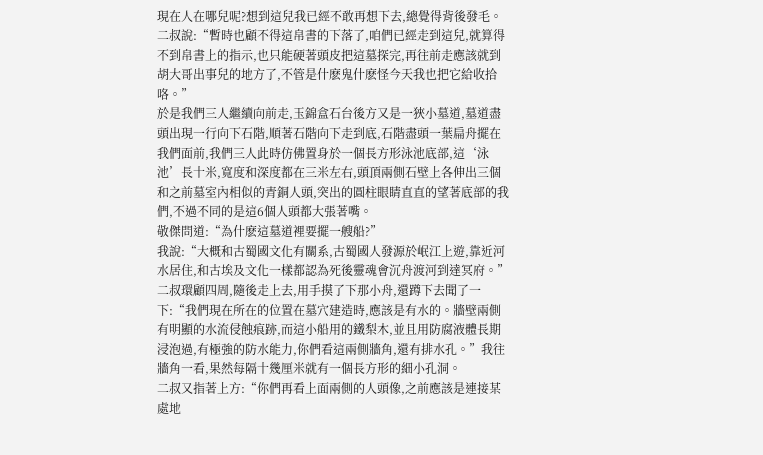現在人在哪兒呢?想到這兒我已經不敢再想下去,總覺得背後發毛。
二叔說:“暫時也顧不得這帛書的下落了,咱們已經走到這兒,就算得不到帛書上的指示,也只能硬著頭皮把這墓探完,再往前走應該就到胡大哥出事兒的地方了,不管是什麽鬼什麽怪今天我也把它給收拾咯。”
於是我們三人繼續向前走,玉錦盒石台後方又是一狹小墓道,墓道盡頭出現一行向下石階,順著石階向下走到底,石階盡頭一葉扁舟擺在我們面前,我們三人此時仿佛置身於一個長方形泳池底部,這‘泳池’長十米,寬度和深度都在三米左右,頭頂兩側石壁上各伸出三個和之前墓室內相似的青銅人頭,突出的圓柱眼睛直直的望著底部的我們,不過不同的是這6個人頭都大張著嘴。
敬傑問道:“為什麽這墓道裡要擺一艘船?”
我說:“大概和古蜀國文化有關系,古蜀國人發源於岷江上遊,靠近河水居住,和古埃及文化一樣都認為死後靈魂會沉舟渡河到達冥府。”
二叔環顧四周,隨後走上去,用手摸了下那小舟,還蹲下去聞了一下:“我們現在所在的位置在墓穴建造時,應該是有水的。牆壁兩側有明顯的水流侵蝕痕跡,而這小船用的鐵梨木,並且用防腐液體長期浸泡過,有極強的防水能力,你們看這兩側牆角,還有排水孔。”我往牆角一看,果然每隔十幾厘米就有一個長方形的細小孔洞。
二叔又指著上方:“你們再看上面兩側的人頭像,之前應該是連接某處地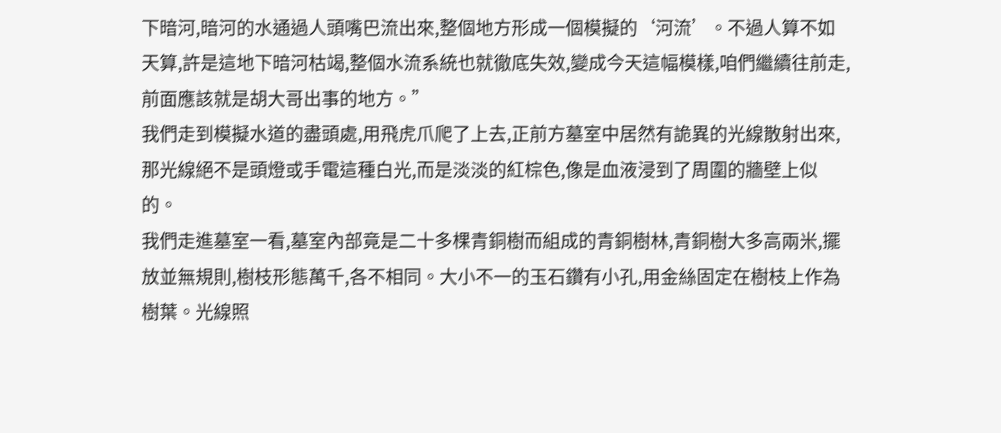下暗河,暗河的水通過人頭嘴巴流出來,整個地方形成一個模擬的‘河流’。不過人算不如天算,許是這地下暗河枯竭,整個水流系統也就徹底失效,變成今天這幅模樣,咱們繼續往前走,前面應該就是胡大哥出事的地方。”
我們走到模擬水道的盡頭處,用飛虎爪爬了上去,正前方墓室中居然有詭異的光線散射出來,那光線絕不是頭燈或手電這種白光,而是淡淡的紅棕色,像是血液浸到了周圍的牆壁上似的。
我們走進墓室一看,墓室內部竟是二十多棵青銅樹而組成的青銅樹林,青銅樹大多高兩米,擺放並無規則,樹枝形態萬千,各不相同。大小不一的玉石鑽有小孔,用金絲固定在樹枝上作為樹葉。光線照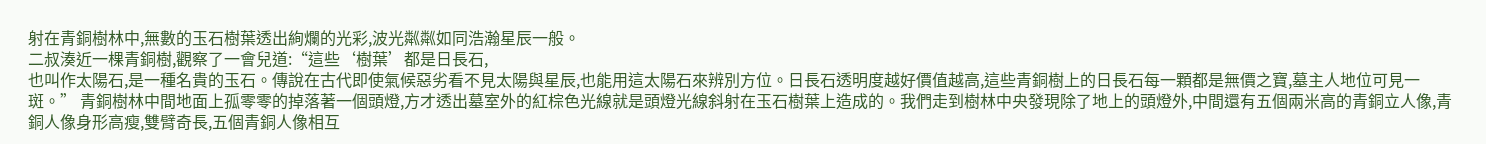射在青銅樹林中,無數的玉石樹葉透出絢爛的光彩,波光粼粼如同浩瀚星辰一般。
二叔湊近一棵青銅樹,觀察了一會兒道:“這些‘樹葉’都是日長石,
也叫作太陽石,是一種名貴的玉石。傳說在古代即使氣候惡劣看不見太陽與星辰,也能用這太陽石來辨別方位。日長石透明度越好價值越高,這些青銅樹上的日長石每一顆都是無價之寶,墓主人地位可見一斑。” 青銅樹林中間地面上孤零零的掉落著一個頭燈,方才透出墓室外的紅棕色光線就是頭燈光線斜射在玉石樹葉上造成的。我們走到樹林中央發現除了地上的頭燈外,中間還有五個兩米高的青銅立人像,青銅人像身形高瘦,雙臂奇長,五個青銅人像相互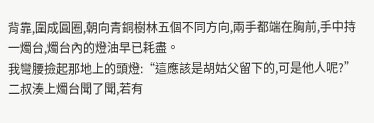背靠,圍成圓圈,朝向青銅樹林五個不同方向,兩手都端在胸前,手中持一燭台,燭台內的燈油早已耗盡。
我彎腰撿起那地上的頭燈:“這應該是胡姑父留下的,可是他人呢?”
二叔湊上燭台聞了聞,若有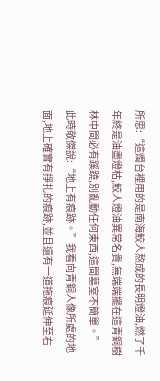所思:“這燭台裡用的是南海鮫人熬成的長明燈油,燃了千年終是油盡燈枯,鮫人燈油異常名貴,無端端擺在這青銅樹林中間必有蹊蹺,別亂動任何東西,這間墓室不簡單。”
此時敬傑說:“地上有痕跡。”我看向青銅人像所處的地面,地上確實有掙扎的痕跡,並且還有一道拖痕延伸至右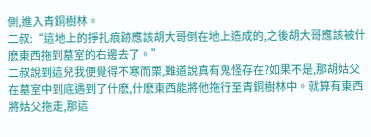側,進入青銅樹林。
二叔:“這地上的掙扎痕跡應該胡大哥倒在地上造成的,之後胡大哥應該被什麽東西拖到墓室的右邊去了。”
二叔說到這兒我便覺得不寒而栗,難道說真有鬼怪存在?如果不是,那胡姑父在墓室中到底遇到了什麽,什麽東西能將他拖行至青銅樹林中。就算有東西將姑父拖走,那這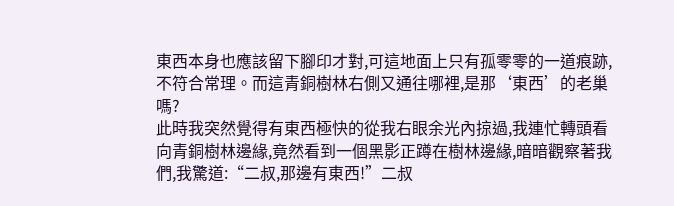東西本身也應該留下腳印才對,可這地面上只有孤零零的一道痕跡,不符合常理。而這青銅樹林右側又通往哪裡,是那‘東西’的老巢嗎?
此時我突然覺得有東西極快的從我右眼余光內掠過,我連忙轉頭看向青銅樹林邊緣,竟然看到一個黑影正蹲在樹林邊緣,暗暗觀察著我們,我驚道:“二叔,那邊有東西!”二叔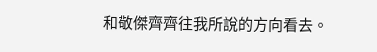和敬傑齊齊往我所說的方向看去。